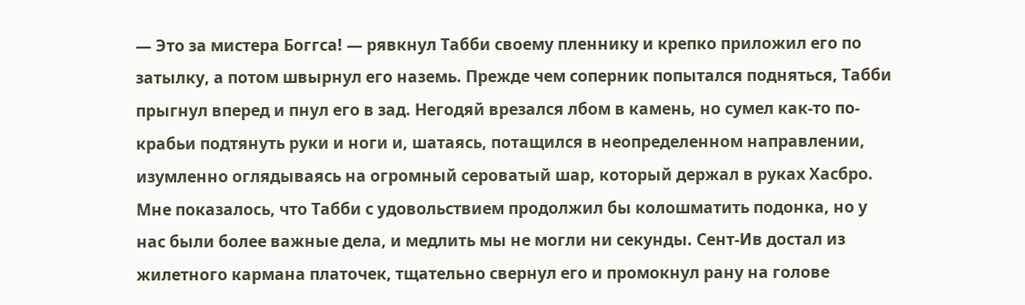— Это за мистера Боггса! — рявкнул Табби своему пленнику и крепко приложил его по затылку, а потом швырнул его наземь. Прежде чем соперник попытался подняться, Табби прыгнул вперед и пнул его в зад. Негодяй врезался лбом в камень, но сумел как-то по-крабьи подтянуть руки и ноги и, шатаясь, потащился в неопределенном направлении, изумленно оглядываясь на огромный сероватый шар, который держал в руках Хасбро. Мне показалось, что Табби с удовольствием продолжил бы колошматить подонка, но у нас были более важные дела, и медлить мы не могли ни секунды. Сент-Ив достал из жилетного кармана платочек, тщательно свернул его и промокнул рану на голове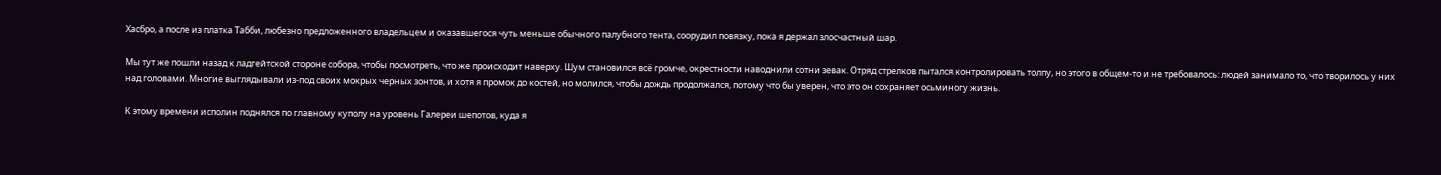Хасбро, а после из платка Табби, любезно предложенного владельцем и оказавшегося чуть меньше обычного палубного тента, соорудил повязку, пока я держал злосчастный шар.

Мы тут же пошли назад к ладгейтской стороне собора, чтобы посмотреть, что же происходит наверху. Шум становился всё громче, окрестности наводнили сотни зевак. Отряд стрелков пытался контролировать толпу, но этого в общем-то и не требовалось: людей занимало то, что творилось у них над головами. Многие выглядывали из-под своих мокрых черных зонтов, и хотя я промок до костей, но молился, чтобы дождь продолжался, потому что бы уверен, что это он сохраняет осьминогу жизнь.

К этому времени исполин поднялся по главному куполу на уровень Галереи шепотов, куда я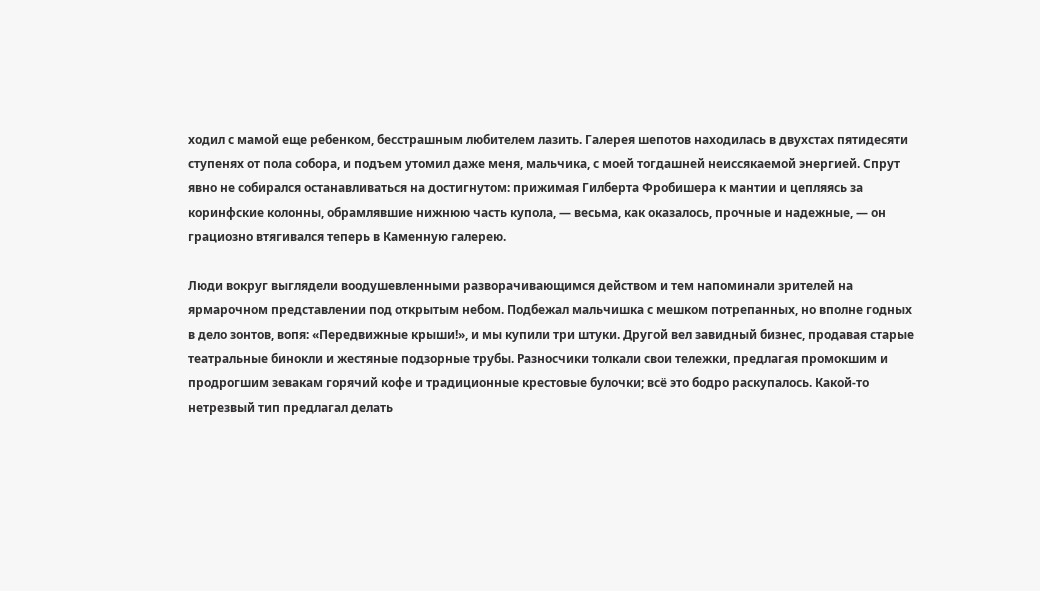ходил с мамой еще ребенком, бесстрашным любителем лазить. Галерея шепотов находилась в двухстах пятидесяти ступенях от пола собора, и подъем утомил даже меня, мальчика, с моей тогдашней неиссякаемой энергией. Спрут явно не собирался останавливаться на достигнутом: прижимая Гилберта Фробишера к мантии и цепляясь за коринфские колонны, обрамлявшие нижнюю часть купола, — весьма, как оказалось, прочные и надежные, — он грациозно втягивался теперь в Каменную галерею.

Люди вокруг выглядели воодушевленными разворачивающимся действом и тем напоминали зрителей на ярмарочном представлении под открытым небом. Подбежал мальчишка с мешком потрепанных, но вполне годных в дело зонтов, вопя: «Передвижные крыши!», и мы купили три штуки. Другой вел завидный бизнес, продавая старые театральные бинокли и жестяные подзорные трубы. Разносчики толкали свои тележки, предлагая промокшим и продрогшим зевакам горячий кофе и традиционные крестовые булочки; всё это бодро раскупалось. Какой-то нетрезвый тип предлагал делать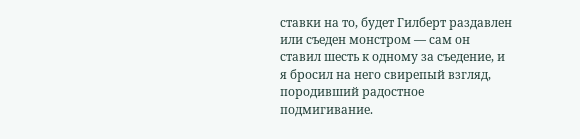ставки на то, будет Гилберт раздавлен или съеден монстром — сам он ставил шесть к одному за съедение, и я бросил на него свирепый взгляд, породивший радостное подмигивание.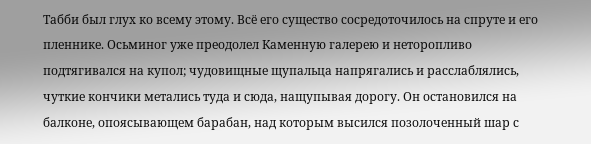Табби был глух ко всему этому. Всё его существо сосредоточилось на спруте и его пленнике. Осьминог уже преодолел Каменную галерею и неторопливо подтягивался на купол; чудовищные щупальца напрягались и расслаблялись, чуткие кончики метались туда и сюда, нащупывая дорогу. Он остановился на балконе, опоясывающем барабан, над которым высился позолоченный шар с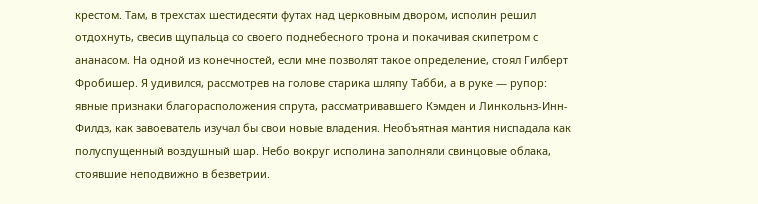крестом. Там, в трехстах шестидесяти футах над церковным двором, исполин решил отдохнуть, свесив щупальца со своего поднебесного трона и покачивая скипетром с ананасом. На одной из конечностей, если мне позволят такое определение, стоял Гилберт Фробишер. Я удивился, рассмотрев на голове старика шляпу Табби, а в руке — рупор: явные признаки благорасположения спрута, рассматривавшего Кэмден и Линкольнз-Инн-Филдз, как завоеватель изучал бы свои новые владения. Необъятная мантия ниспадала как полуспущенный воздушный шар. Небо вокруг исполина заполняли свинцовые облака, стоявшие неподвижно в безветрии.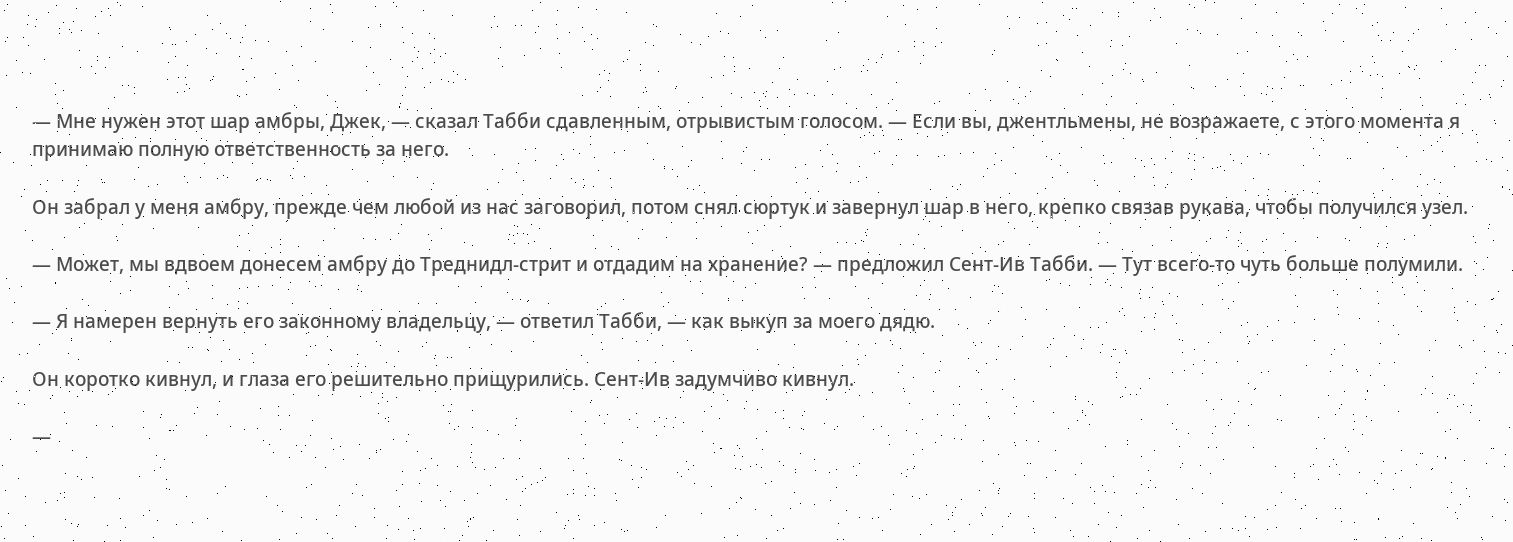— Мне нужен этот шар амбры, Джек, — сказал Табби сдавленным, отрывистым голосом. — Если вы, джентльмены, не возражаете, с этого момента я принимаю полную ответственность за него.

Он забрал у меня амбру, прежде чем любой из нас заговорил, потом снял сюртук и завернул шар в него, крепко связав рукава, чтобы получился узел.

— Может, мы вдвоем донесем амбру до Треднидл-стрит и отдадим на хранение? — предложил Сент-Ив Табби. — Тут всего-то чуть больше полумили.

— Я намерен вернуть его законному владельцу, — ответил Табби, — как выкуп за моего дядю.

Он коротко кивнул, и глаза его решительно прищурились. Сент-Ив задумчиво кивнул.

—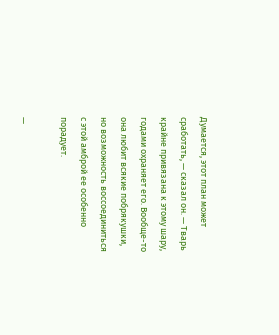Думается, этот план может сработать, — сказал он. — Тварь крайне привязана к этому шару, годами охраняет его. Вообще-то она любит всякие побрякушки, но возможность воссоединиться с этой амброй ее особенно порадует.

—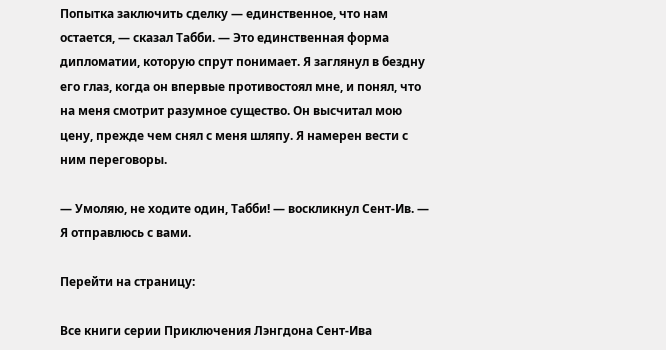Попытка заключить сделку — единственное, что нам остается, — сказал Табби. — Это единственная форма дипломатии, которую спрут понимает. Я заглянул в бездну его глаз, когда он впервые противостоял мне, и понял, что на меня смотрит разумное существо. Он высчитал мою цену, прежде чем снял с меня шляпу. Я намерен вести с ним переговоры.

— Умоляю, не ходите один, Табби! — воскликнул Сент-Ив. — Я отправлюсь с вами.

Перейти на страницу:

Все книги серии Приключения Лэнгдона Сент-Ива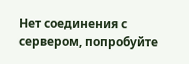Нет соединения с сервером, попробуйте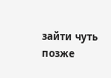зайти чуть позже